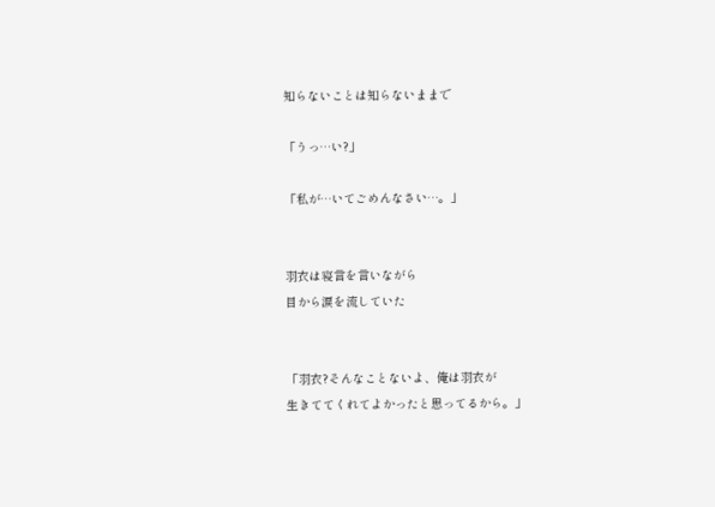知らないことは知らないままで

「うっ…い?」

「私が…いてごめんなさい…。」


羽衣は寝言を言いながら
目から涙を流していた


「羽衣?そんなことないよ、俺は羽衣が
生きててくれてよかったと思ってるから。」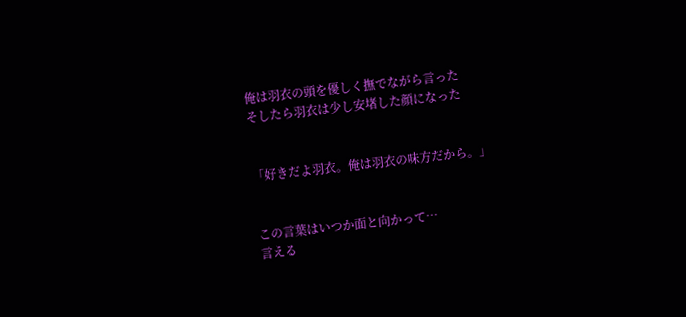俺は羽衣の頭を優しく撫でながら言った
そしたら羽衣は少し安堵した顔になった


「好きだよ羽衣。俺は羽衣の味方だから。」


この言葉はいつか面と向かって…
言える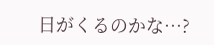日がくるのかな…?